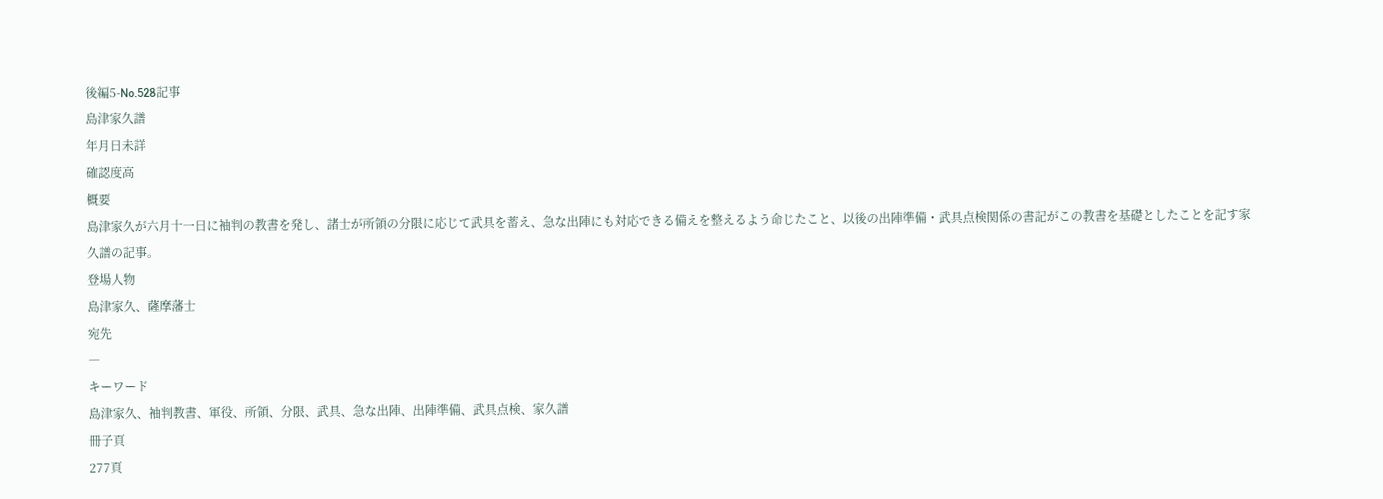後編5-No.528記事
島津家久譜
年月日未詳
確認度高
概要
島津家久が六月十一日に袖判の教書を発し、諸士が所領の分限に応じて武具を蓄え、急な出陣にも対応できる備えを整えるよう命じたこと、以後の出陣準備・武具点検関係の書記がこの教書を基礎としたことを記す家久譜の記事。
登場人物
島津家久、薩摩藩士
宛先
―
キーワード
島津家久、袖判教書、軍役、所領、分限、武具、急な出陣、出陣準備、武具点検、家久譜
冊子頁
277頁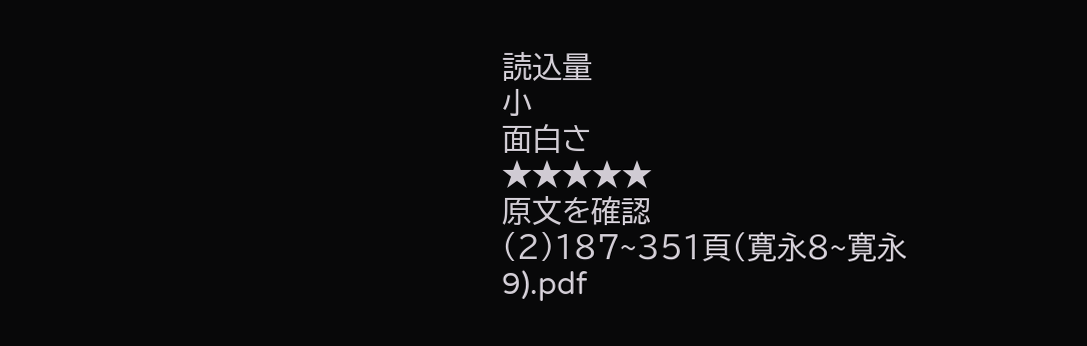読込量
小
面白さ
★★★★★
原文を確認
(2)187~351頁(寛永8~寛永9).pdf